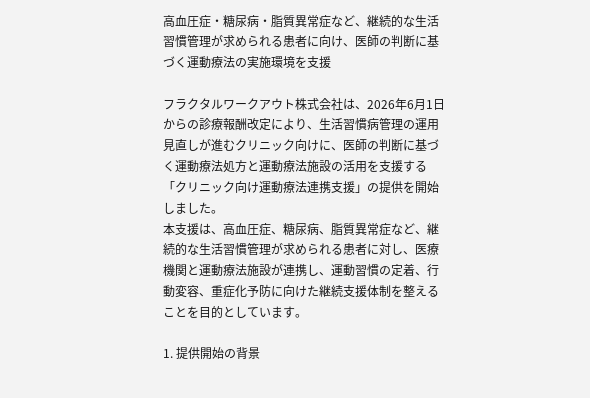高血圧症・糖尿病・脂質異常症など、継続的な生活習慣管理が求められる患者に向け、医師の判断に基づく運動療法の実施環境を支援

フラクタルワークアウト株式会社は、2026年6月1日からの診療報酬改定により、生活習慣病管理の運用見直しが進むクリニック向けに、医師の判断に基づく運動療法処方と運動療法施設の活用を支援する「クリニック向け運動療法連携支援」の提供を開始しました。
本支援は、高血圧症、糖尿病、脂質異常症など、継続的な生活習慣管理が求められる患者に対し、医療機関と運動療法施設が連携し、運動習慣の定着、行動変容、重症化予防に向けた継続支援体制を整えることを目的としています。

1. 提供開始の背景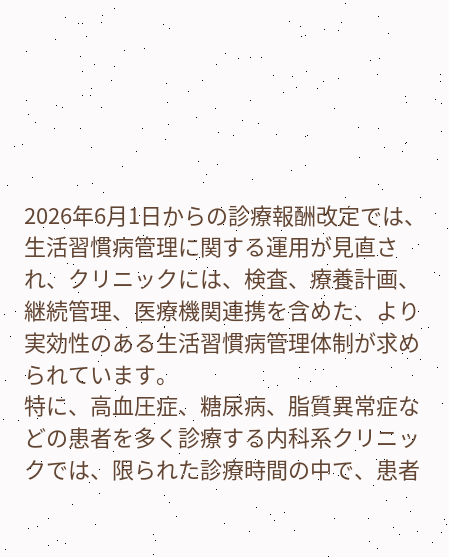2026年6月1日からの診療報酬改定では、生活習慣病管理に関する運用が見直され、クリニックには、検査、療養計画、継続管理、医療機関連携を含めた、より実効性のある生活習慣病管理体制が求められています。
特に、高血圧症、糖尿病、脂質異常症などの患者を多く診療する内科系クリニックでは、限られた診療時間の中で、患者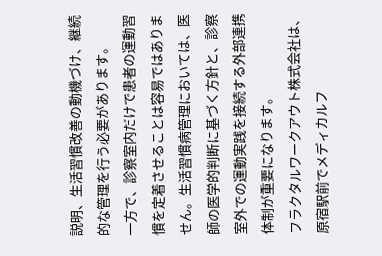説明、生活習慣改善の動機づけ、継続的な管理を行う必要があります。
一方で、診察室内だけで患者の運動習慣を定着させることは容易ではありません。生活習慣病管理においては、医師の医学的判断に基づく方針と、診察室外での運動実践を接続する外部連携体制が重要になります。
フラクタルワークアウト株式会社は、原宿駅前でメディカルフ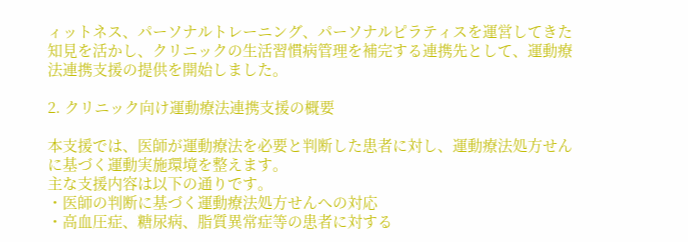ィットネス、パーソナルトレーニング、パーソナルピラティスを運営してきた知見を活かし、クリニックの生活習慣病管理を補完する連携先として、運動療法連携支援の提供を開始しました。

2. クリニック向け運動療法連携支援の概要

本支援では、医師が運動療法を必要と判断した患者に対し、運動療法処方せんに基づく運動実施環境を整えます。
主な支援内容は以下の通りです。
・医師の判断に基づく運動療法処方せんへの対応
・高血圧症、糖尿病、脂質異常症等の患者に対する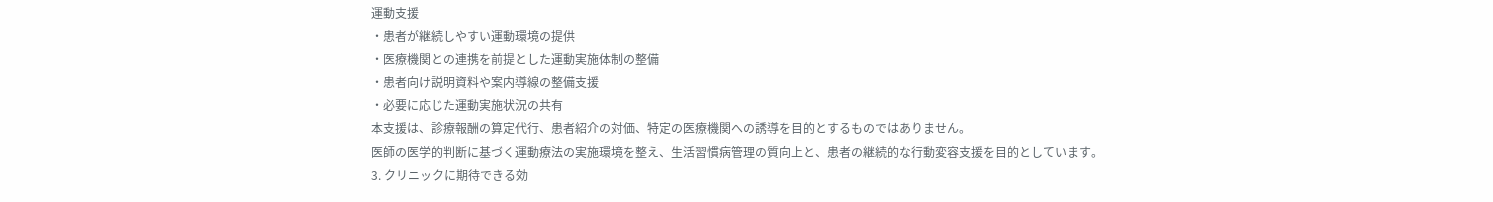運動支援
・患者が継続しやすい運動環境の提供
・医療機関との連携を前提とした運動実施体制の整備
・患者向け説明資料や案内導線の整備支援
・必要に応じた運動実施状況の共有
本支援は、診療報酬の算定代行、患者紹介の対価、特定の医療機関への誘導を目的とするものではありません。
医師の医学的判断に基づく運動療法の実施環境を整え、生活習慣病管理の質向上と、患者の継続的な行動変容支援を目的としています。
3. クリニックに期待できる効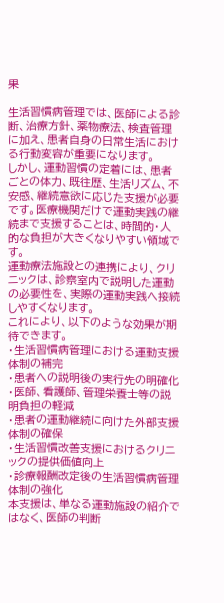果

生活習慣病管理では、医師による診断、治療方針、薬物療法、検査管理に加え、患者自身の日常生活における行動変容が重要になります。
しかし、運動習慣の定着には、患者ごとの体力、既往歴、生活リズム、不安感、継続意欲に応じた支援が必要です。医療機関だけで運動実践の継続まで支援することは、時間的・人的な負担が大きくなりやすい領域です。
運動療法施設との連携により、クリニックは、診察室内で説明した運動の必要性を、実際の運動実践へ接続しやすくなります。
これにより、以下のような効果が期待できます。
・生活習慣病管理における運動支援体制の補完
・患者への説明後の実行先の明確化
・医師、看護師、管理栄養士等の説明負担の軽減
・患者の運動継続に向けた外部支援体制の確保
・生活習慣改善支援におけるクリニックの提供価値向上
・診療報酬改定後の生活習慣病管理体制の強化
本支援は、単なる運動施設の紹介ではなく、医師の判断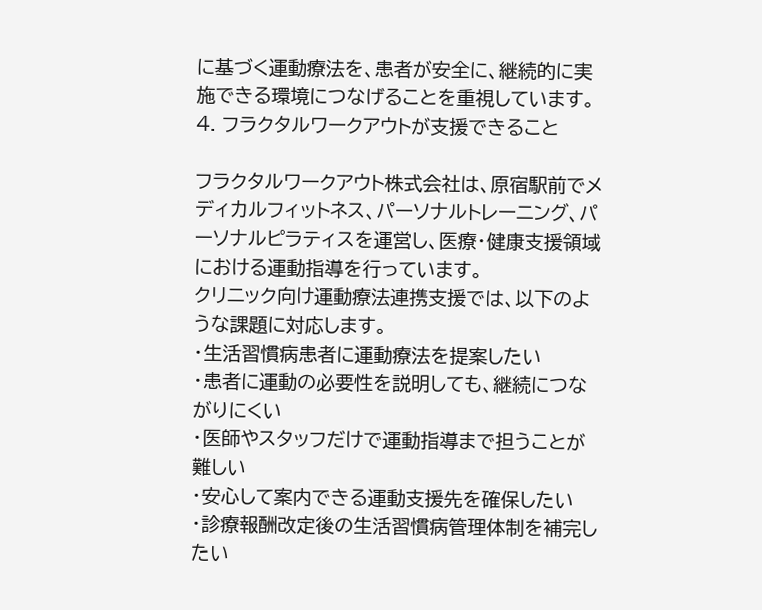に基づく運動療法を、患者が安全に、継続的に実施できる環境につなげることを重視しています。
4. フラクタルワークアウトが支援できること

フラクタルワークアウト株式会社は、原宿駅前でメディカルフィットネス、パーソナルトレーニング、パーソナルピラティスを運営し、医療・健康支援領域における運動指導を行っています。
クリニック向け運動療法連携支援では、以下のような課題に対応します。
・生活習慣病患者に運動療法を提案したい
・患者に運動の必要性を説明しても、継続につながりにくい
・医師やスタッフだけで運動指導まで担うことが難しい
・安心して案内できる運動支援先を確保したい
・診療報酬改定後の生活習慣病管理体制を補完したい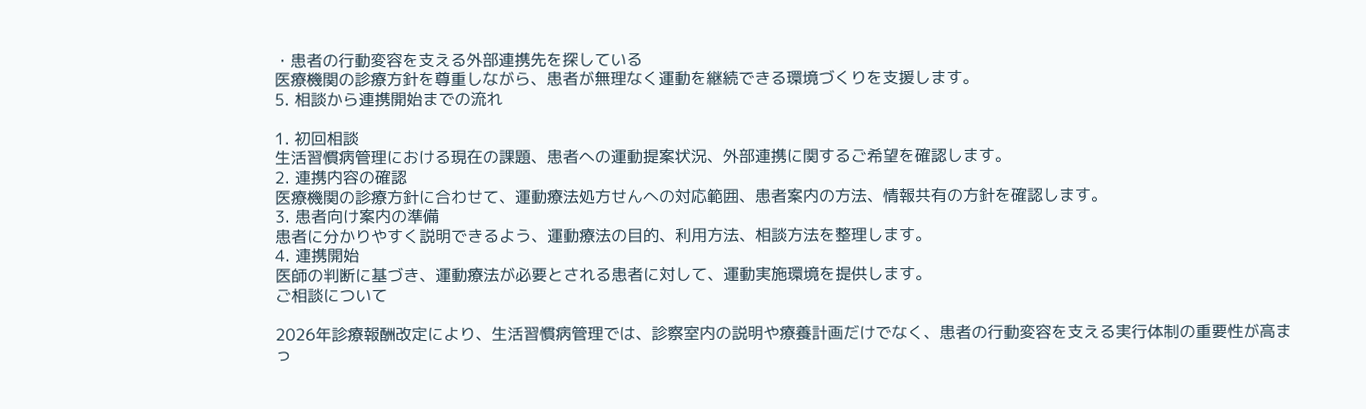・患者の行動変容を支える外部連携先を探している
医療機関の診療方針を尊重しながら、患者が無理なく運動を継続できる環境づくりを支援します。
5. 相談から連携開始までの流れ

1. 初回相談
生活習慣病管理における現在の課題、患者への運動提案状況、外部連携に関するご希望を確認します。
2. 連携内容の確認
医療機関の診療方針に合わせて、運動療法処方せんへの対応範囲、患者案内の方法、情報共有の方針を確認します。
3. 患者向け案内の準備
患者に分かりやすく説明できるよう、運動療法の目的、利用方法、相談方法を整理します。
4. 連携開始
医師の判断に基づき、運動療法が必要とされる患者に対して、運動実施環境を提供します。
ご相談について

2026年診療報酬改定により、生活習慣病管理では、診察室内の説明や療養計画だけでなく、患者の行動変容を支える実行体制の重要性が高まっ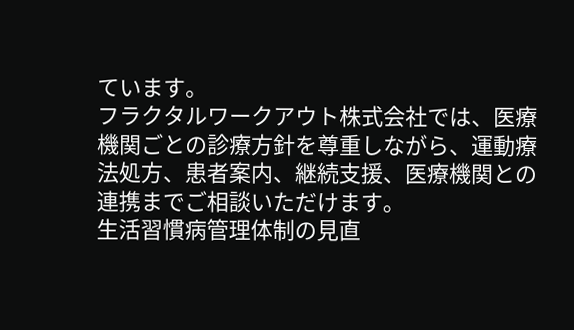ています。
フラクタルワークアウト株式会社では、医療機関ごとの診療方針を尊重しながら、運動療法処方、患者案内、継続支援、医療機関との連携までご相談いただけます。
生活習慣病管理体制の見直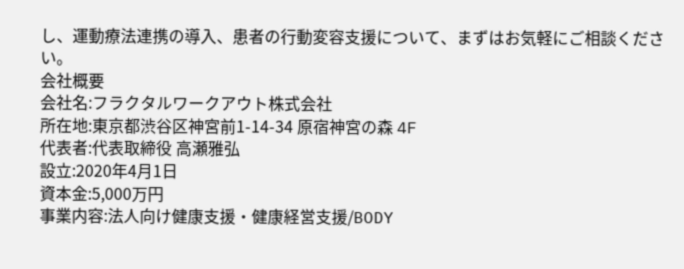し、運動療法連携の導入、患者の行動変容支援について、まずはお気軽にご相談ください。
会社概要
会社名:フラクタルワークアウト株式会社
所在地:東京都渋谷区神宮前1-14-34 原宿神宮の森 4F
代表者:代表取締役 高瀬雅弘
設立:2020年4月1日
資本金:5,000万円
事業内容:法人向け健康支援・健康経営支援/BODY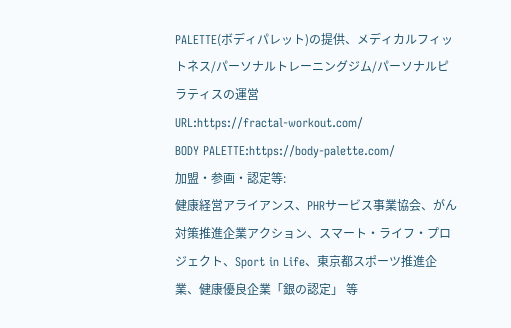PALETTE(ボディパレット)の提供、メディカルフィットネス/パーソナルトレーニングジム/パーソナルピラティスの運営
URL:https://fractal-workout.com/
BODY PALETTE:https://body-palette.com/
加盟・参画・認定等:
健康経営アライアンス、PHRサービス事業協会、がん対策推進企業アクション、スマート・ライフ・プロジェクト、Sport in Life、東京都スポーツ推進企業、健康優良企業「銀の認定」 等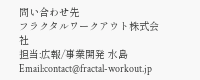問い合わせ先
フラクタルワークアウト株式会社
担当:広報/事業開発 水島
Email:contact@fractal-workout.jp